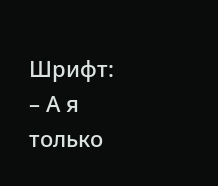Шрифт:
– А я только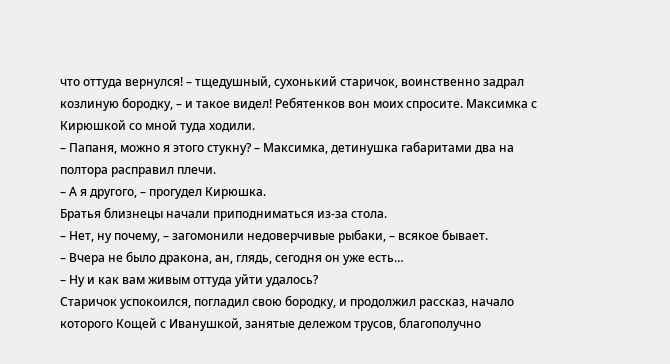что оттуда вернулся! – тщедушный, сухонький старичок, воинственно задрал козлиную бородку, – и такое видел! Ребятенков вон моих спросите. Максимка с Кирюшкой со мной туда ходили.
– Папаня, можно я этого стукну? – Максимка, детинушка габаритами два на полтора расправил плечи.
– А я другого, – прогудел Кирюшка.
Братья близнецы начали приподниматься из-за стола.
– Нет, ну почему, – загомонили недоверчивые рыбаки, – всякое бывает.
– Вчера не было дракона, ан, глядь, сегодня он уже есть…
– Ну и как вам живым оттуда уйти удалось?
Старичок успокоился, погладил свою бородку, и продолжил рассказ, начало которого Кощей с Иванушкой, занятые дележом трусов, благополучно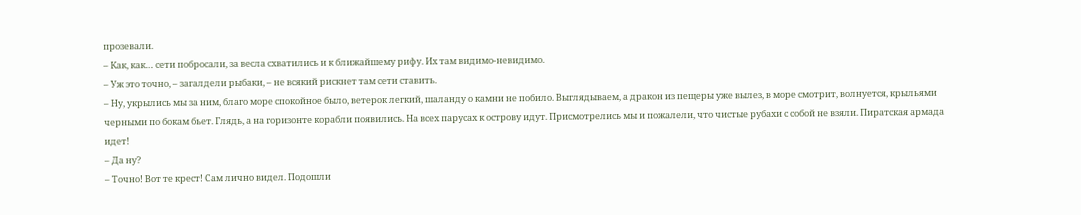прозевали.
– Как, как… сети побросали, за весла схватились и к ближайшему рифу. Их там видимо-невидимо.
– Уж это точно, – загалдели рыбаки, – не всякий рискнет там сети ставить.
– Ну, укрылись мы за ним, благо море спокойное было, ветерок легкий, шаланду о камни не побило. Выглядываем, а дракон из пещеры уже вылез, в море смотрит, волнуется, крыльями черными по бокам бьет. Глядь, а на горизонте корабли появились. На всех парусах к острову идут. Присмотрелись мы и пожалели, что чистые рубахи с собой не взяли. Пиратская армада идет!
– Да ну?
– Точно! Вот те крест! Сам лично видел. Подошли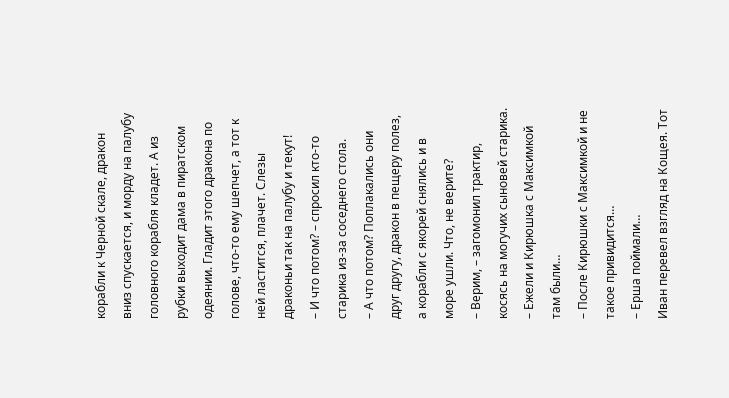корабли к Черной скале, дракон вниз спускается, и морду на палубу головного корабля кладет. А из рубки выходит дама в пиратском одеянии. Гладит этого дракона по голове, что-то ему шепчет, а тот к ней ластится, плачет. Слезы драконьи так на палубу и текут!
– И что потом? – спросил кто-то старика из-за соседнего стола.
– А что потом? Поплакались они друг другу, дракон в пещеру полез, а корабли с якорей снялись и в море ушли. Что, не верите?
– Верим, – загомонил трактир, косясь на могучих сыновей старика.
– Ежели и Кирюшка с Максимкой там были…
– После Кирюшки с Максимкой и не такое привидится…
– Ерша поймали…
Иван перевел взгляд на Кощея. Тот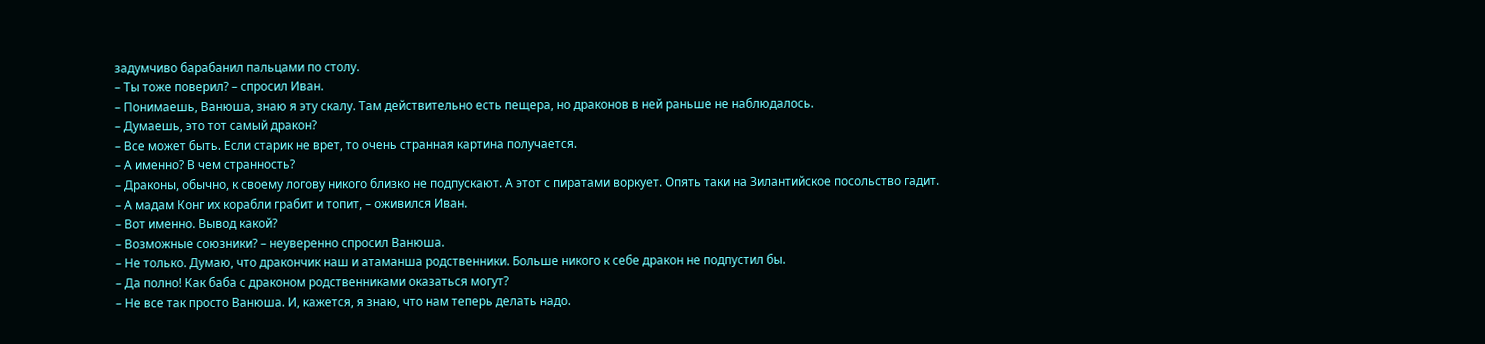задумчиво барабанил пальцами по столу.
– Ты тоже поверил? – спросил Иван.
– Понимаешь, Ванюша, знаю я эту скалу. Там действительно есть пещера, но драконов в ней раньше не наблюдалось.
– Думаешь, это тот самый дракон?
– Все может быть. Если старик не врет, то очень странная картина получается.
– А именно? В чем странность?
– Драконы, обычно, к своему логову никого близко не подпускают. А этот с пиратами воркует. Опять таки на Зилантийское посольство гадит.
– А мадам Конг их корабли грабит и топит, – оживился Иван.
– Вот именно. Вывод какой?
– Возможные союзники? – неуверенно спросил Ванюша.
– Не только. Думаю, что дракончик наш и атаманша родственники. Больше никого к себе дракон не подпустил бы.
– Да полно! Как баба с драконом родственниками оказаться могут?
– Не все так просто Ванюша. И, кажется, я знаю, что нам теперь делать надо.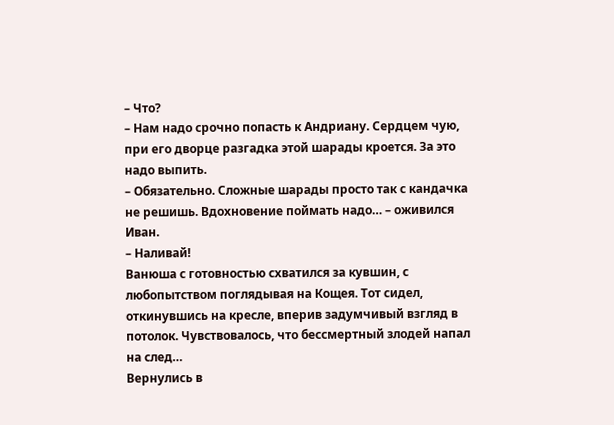– Что?
– Нам надо срочно попасть к Андриану. Сердцем чую, при его дворце разгадка этой шарады кроется. За это надо выпить.
– Обязательно. Сложные шарады просто так с кандачка не решишь. Вдохновение поймать надо… – оживился Иван.
– Наливай!
Ванюша с готовностью схватился за кувшин, с любопытством поглядывая на Кощея. Тот сидел, откинувшись на кресле, вперив задумчивый взгляд в потолок. Чувствовалось, что бессмертный злодей напал на след…
Вернулись в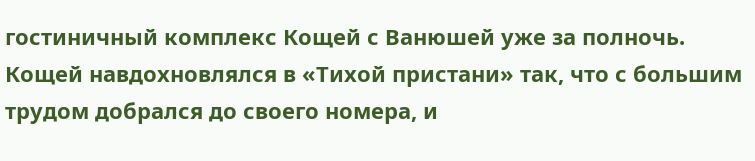гостиничный комплекс Кощей с Ванюшей уже за полночь. Кощей навдохновлялся в «Тихой пристани» так, что с большим трудом добрался до своего номера, и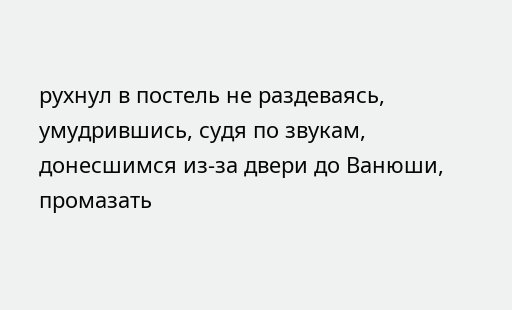рухнул в постель не раздеваясь, умудрившись, судя по звукам, донесшимся из-за двери до Ванюши, промазать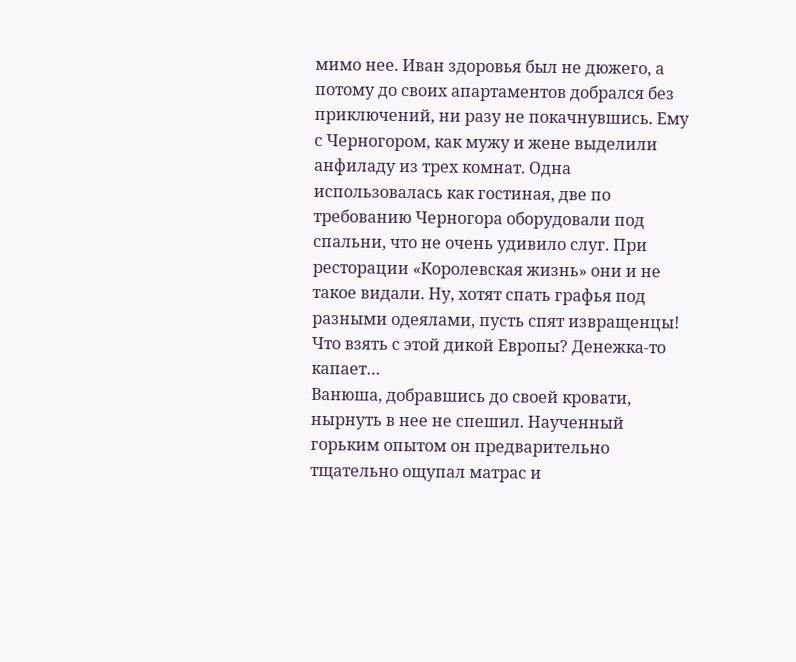мимо нее. Иван здоровья был не дюжего, а потому до своих апартаментов добрался без приключений, ни разу не покачнувшись. Ему с Черногором, как мужу и жене выделили анфиладу из трех комнат. Одна использовалась как гостиная, две по требованию Черногора оборудовали под спальни, что не очень удивило слуг. При ресторации «Королевская жизнь» они и не такое видали. Ну, хотят спать графья под разными одеялами, пусть спят извращенцы! Что взять с этой дикой Европы? Денежка-то капает…
Ванюша, добравшись до своей кровати, нырнуть в нее не спешил. Наученный горьким опытом он предварительно тщательно ощупал матрас и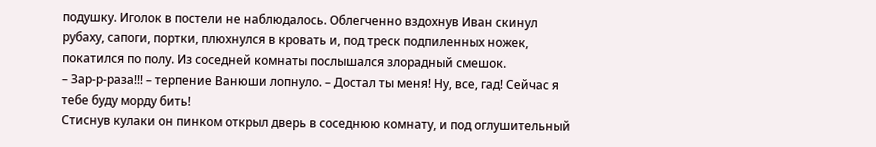подушку. Иголок в постели не наблюдалось. Облегченно вздохнув Иван скинул рубаху, сапоги, портки, плюхнулся в кровать и, под треск подпиленных ножек, покатился по полу. Из соседней комнаты послышался злорадный смешок.
– Зар-р-раза!!! – терпение Ванюши лопнуло. – Достал ты меня! Ну, все, гад! Сейчас я тебе буду морду бить!
Стиснув кулаки он пинком открыл дверь в соседнюю комнату, и под оглушительный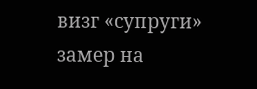визг «супруги» замер на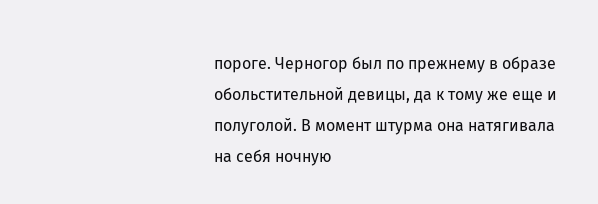пороге. Черногор был по прежнему в образе обольстительной девицы, да к тому же еще и полуголой. В момент штурма она натягивала на себя ночную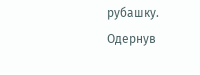рубашку. Одернув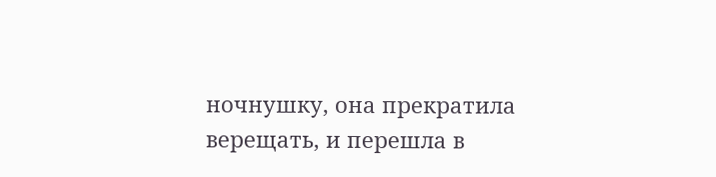ночнушку, она прекратила верещать, и перешла в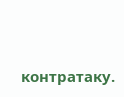контратаку.